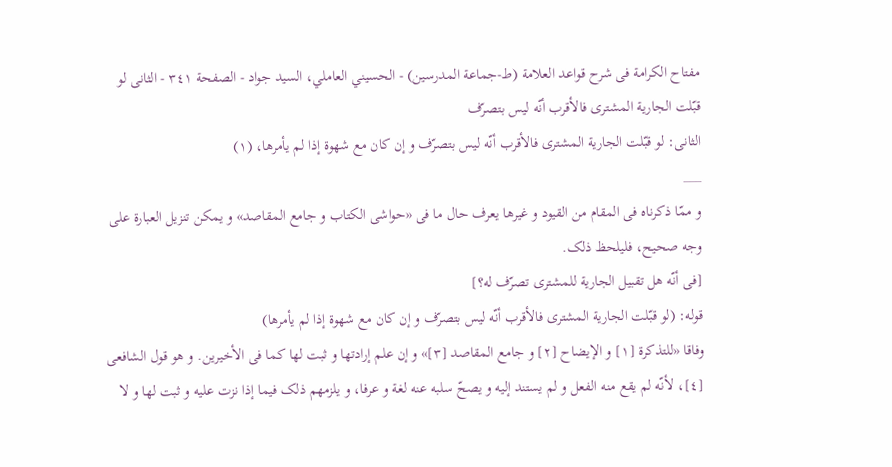مفتاح الکرامة فی شرح قواعد العلامة (ط-جماعة المدرسين) - الحسيني العاملي، السید جواد - الصفحة ٣٤١ - الثانی لو قبّلت الجاریة المشتری فالأقرب أنّه لیس بتصرّف
الثانی: لو قبّلت الجاریة المشتری فالأقرب أنّه لیس بتصرّف و إن کان مع شهوة إذا لم یأمرها، (١)
___
و ممّا ذکرناه فی المقام من القیود و غیرها یعرف حال ما فی «حواشی الکتاب و جامع المقاصد» و یمکن تنزیل العبارة علی وجه صحیح، فلیلحظ ذلک.
[فی أنّه هل تقبیل الجاریة للمشتری تصرّف له؟]
قوله: (لو قبّلت الجاریة المشتری فالأقرب أنّه لیس بتصرّف و إن کان مع شهوة إذا لم یأمرها)
وفاقا «للتذکرة [١] و الإیضاح [٢] و جامع المقاصد [٣]» و إن علم إرادتها و ثبت لها کما فی الأخیرین. و هو قول الشافعی [٤]، لأنّه لم یقع منه الفعل و لم یستند إلیه و یصحّ سلبه عنه لغة و عرفا، و یلزمهم ذلک فیما إذا نزت علیه و ثبت لها و لا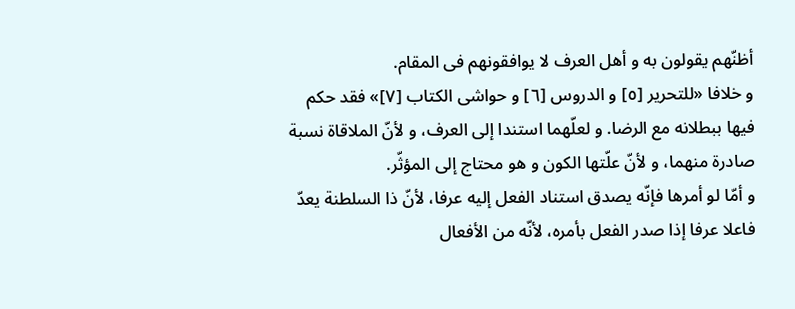أظنّهم یقولون به و أهل العرف لا یوافقونهم فی المقام.
و خلافا «للتحریر [٥] و الدروس [٦] و حواشی الکتاب [٧]» فقد حکم فیها ببطلانه مع الرضا. و لعلّهما استندا إلی العرف، و لأنّ الملاقاة نسبة صادرة منهما، و لأنّ علّتها الکون و هو محتاج إلی المؤثّر.
و أمّا لو أمرها فإنّه یصدق استناد الفعل إلیه عرفا، لأنّ ذا السلطنة یعدّ فاعلا عرفا إذا صدر الفعل بأمره، لأنّه من الأفعال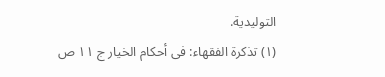التولیدیة.
(١) تذکرة الفقهاء: فی أحکام الخیار ج ١١ ص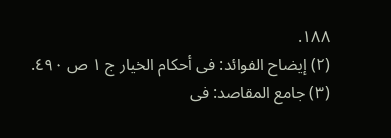١٨٨.
(٢) إیضاح الفوائد: فی أحکام الخیار ج ١ ص ٤٩٠.
(٣) جامع المقاصد: فی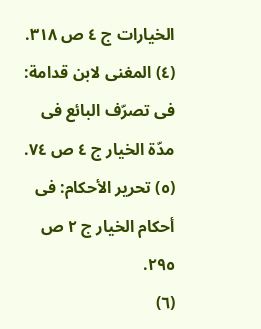الخیارات ج ٤ ص ٣١٨.
(٤) المغنی لابن قدامة: فی تصرّف البائع فی مدّة الخیار ج ٤ ص ٧٤.
(٥) تحریر الأحکام: فی أحکام الخیار ج ٢ ص ٢٩٥.
(٦)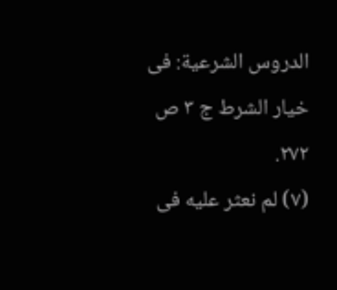الدروس الشرعیة: فی خیار الشرط ج ٣ ص ٢٧٢.
(٧) لم نعثر علیه فی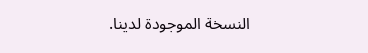النسخة الموجودة لدینا.